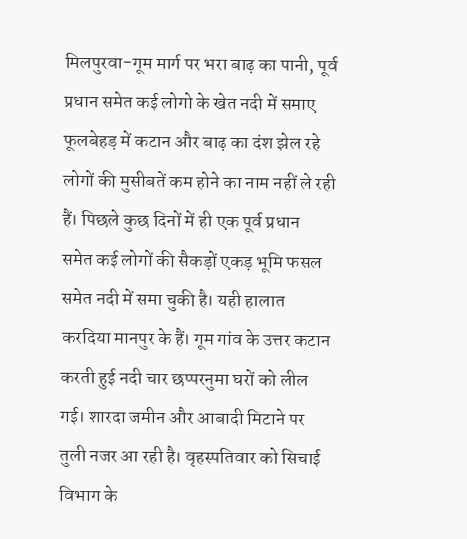मिलपुरवा-गूम मार्ग पर भरा बाढ़ का पानी, पूर्व प्रधान समेत कई लोगो के खेत नदी में समाए
फूलबेहड़ में कटान और बाढ़ का दंश झेल रहे लोगों की मुसीबतें कम होने का नाम नहीं ले रही हैं। पिछले कुछ दिनों में ही एक पूर्व प्रधान समेत कई लोगों की सैकड़ों एकड़ भूमि फसल समेत नदी में समा चुकी है। यही हालात करदिया मानपुर के हैं। गूम गांव के उत्तर कटान करती हुई नदी चार छप्परनुमा घरों को लील गई। शारदा जमीन और आबादी मिटाने पर तुली नजर आ रही है। वृहस्पतिवार को सिचाई विभाग के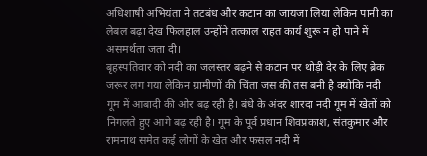अधिशाषी अभियंता ने तटबंध और कटान का जायजा लिया लेकिन पानी का लेबल बढ़ा देख फिलहाल उन्होंने तत्काल राहत कार्य शुरू न हो पाने में असमर्थता जता दी।
बृहस्पतिवार को नदी का जलस्तर बढ़ने से कटान पर थोड़ी देर के लिए ब्रेक जरूर लग गया लेकिन ग्रामीणों की चिंता जस की तस बनी है क्योकि नदी गूम में आबादी की ओर बढ़ रही है। बंधे के अंदर शारदा नदी गूम में खेतों को निगलते हुए आगे बढ़ रही है। गूम के पूर्व प्रधान शिवप्रकाश, संतकुमार और रामनाथ समेत कई लोगों के खेत और फसल नदी में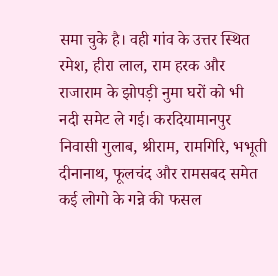समा चुके है। वही गांव के उत्तर स्थित रमेश, हीरा लाल, राम हरक और राजाराम के झोपड़ी नुमा घरों को भी नदी समेट ले गई। करदियामानपुर निवासी गुलाब, श्रीराम, रामगिरि, भभूती दीनानाथ, फूलचंद और रामसबद समेत कई लोगो के गन्ने की फसल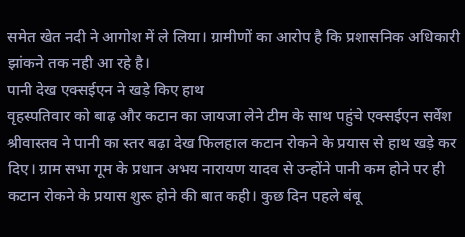समेत खेत नदी ने आगोश में ले लिया। ग्रामीणों का आरोप है कि प्रशासनिक अधिकारी झांकने तक नही आ रहे है।
पानी देख एक्सईएन ने खड़े किए हाथ
वृहस्पतिवार को बाढ़ और कटान का जायजा लेने टीम के साथ पहुंचे एक्सईएन सर्वेश श्रीवास्तव ने पानी का स्तर बढ़ा देख फिलहाल कटान रोकने के प्रयास से हाथ खड़े कर दिए। ग्राम सभा गूम के प्रधान अभय नारायण यादव से उन्होंने पानी कम होने पर ही कटान रोकने के प्रयास शुरू होने की बात कही। कुछ दिन पहले बंबू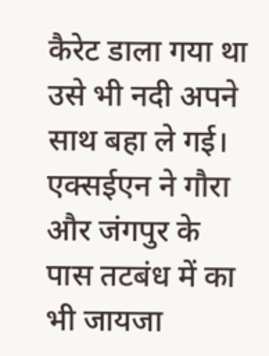कैरेट डाला गया था उसे भी नदी अपने साथ बहा ले गई। एक्सईएन ने गौरा और जंगपुर के पास तटबंध में का भी जायजा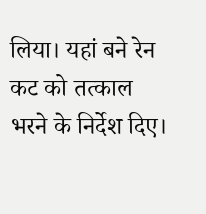लिया। यहां बने रेन कट को तत्काल भरने के निर्देश दिए।